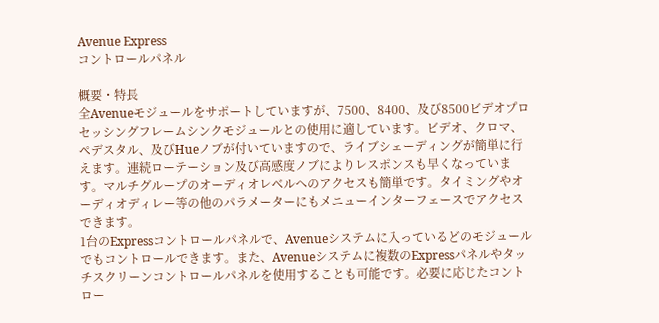Avenue Express
コントロールパネル

概要・特長
全Avenueモジュールをサポートしていますが、7500、8400、及び8500ビデオプロセッシングフレームシンクモジュールとの使用に適しています。ビデオ、クロマ、ペデスタル、及びHueノブが付いていますので、ライブシェーディングが簡単に行えます。連続ローテーション及び高感度ノブによりレスポンスも早くなっています。マルチグループのオーディオレベルへのアクセスも簡単です。タイミングやオーディオディレー等の他のパラメーターにもメニューインターフェースでアクセスできます。
1台のExpressコントロールパネルで、Avenueシステムに入っているどのモジュールでもコントロールできます。また、Avenueシステムに複数のExpressパネルやタッチスクリーンコントロールパネルを使用することも可能です。必要に応じたコントロー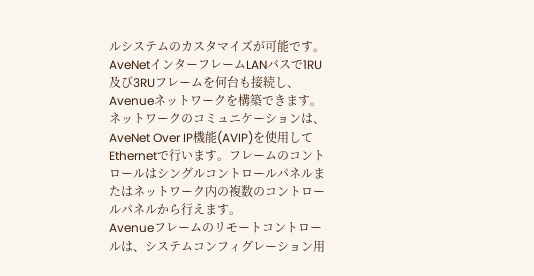ルシステムのカスタマイズが可能です。AveNetインターフレームLANバスで1RU及び3RUフレームを何台も接続し、Avenueネットワークを構築できます。ネットワークのコミュニケーションは、AveNet Over IP機能(AVIP)を使用してEthernetで行います。フレームのコントロールはシングルコントロールパネルまたはネットワーク内の複数のコントロールパネルから行えます。
Avenueフレームのリモートコントロールは、システムコンフィグレーション用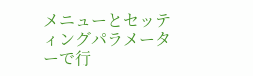メニューとセッティングパラメーターで行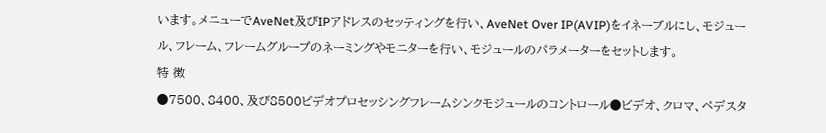います。メニューでAveNet及びIPアドレスのセッティングを行い、AveNet Over IP(AVIP)をイネーブルにし、モジュール、フレーム、フレームグループのネーミングやモニターを行い、モジュールのパラメーターをセットします。
特 徴
●7500、8400、及び8500ビデオプロセッシングフレームシンクモジュールのコントロール●ビデオ、クロマ、ペデスタ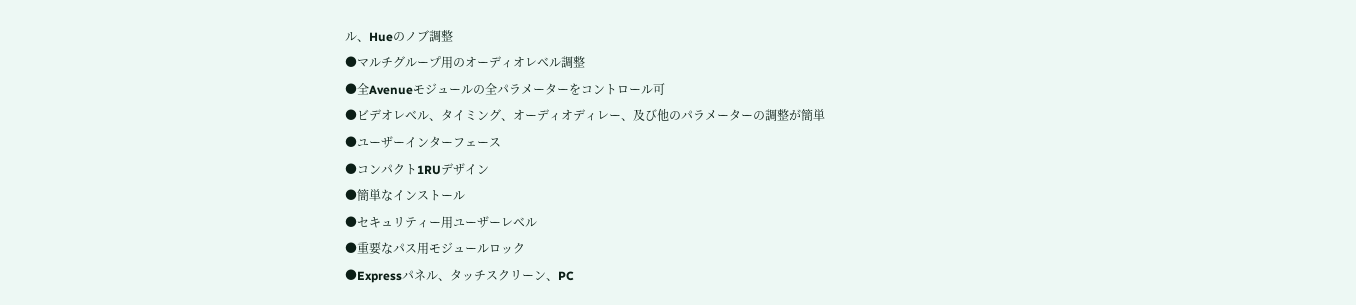ル、Hueのノブ調整
●マルチグループ用のオーディオレベル調整
●全Avenueモジュールの全パラメーターをコントロール可
●ビデオレベル、タイミング、オーディオディレー、及び他のパラメーターの調整が簡単
●ユーザーインターフェース
●コンパクト1RUデザイン
●簡単なインストール
●セキュリティー用ユーザーレベル
●重要なパス用モジュールロック
●Expressパネル、タッチスクリーン、PC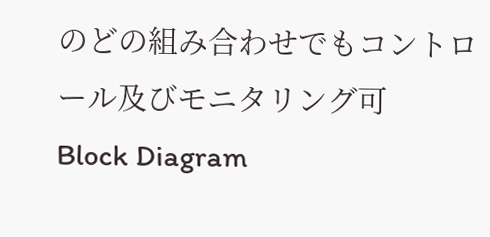のどの組み合わせでもコントロール及びモニタリング可
Block Diagram